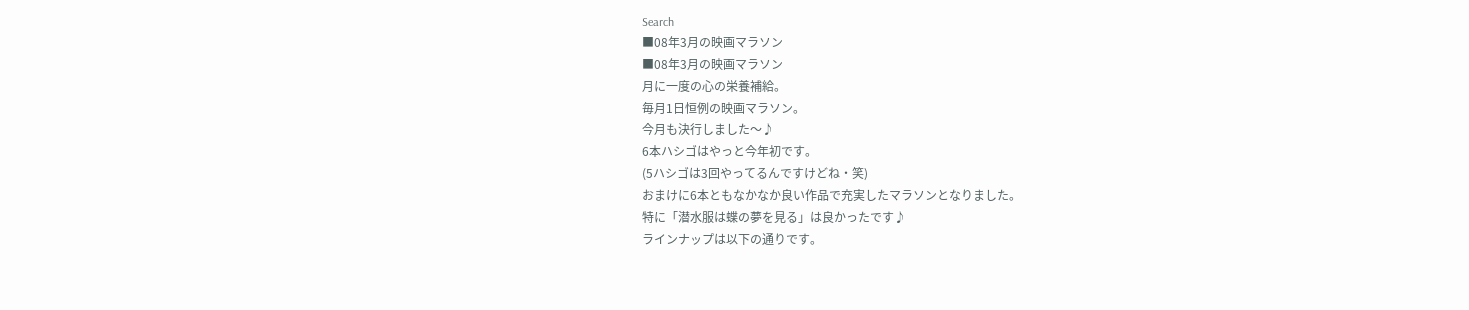Search
■08年3月の映画マラソン
■08年3月の映画マラソン
月に一度の心の栄養補給。
毎月1日恒例の映画マラソン。
今月も決行しました〜♪
6本ハシゴはやっと今年初です。
(5ハシゴは3回やってるんですけどね・笑)
おまけに6本ともなかなか良い作品で充実したマラソンとなりました。
特に「潜水服は蝶の夢を見る」は良かったです♪
ラインナップは以下の通りです。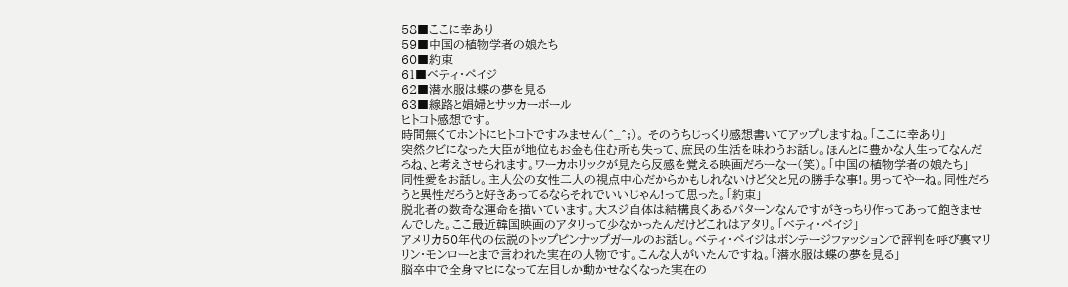58■ここに幸あり
59■中国の植物学者の娘たち
60■約束
61■ベティ・ペイジ
62■潜水服は蝶の夢を見る
63■線路と娼婦とサッカーボール
ヒトコト感想です。
時間無くてホントにヒトコトですみません(^_^;)。 そのうちじっくり感想書いてアップしますね。「ここに幸あり」
突然クビになった大臣が地位もお金も住む所も失って、庶民の生活を味わうお話し。ほんとに豊かな人生ってなんだろね、と考えさせられます。ワーカホリックが見たら反感を覚える映画だろーなー(笑)。「中国の植物学者の娘たち」
同性愛をお話し。主人公の女性二人の視点中心だからかもしれないけど父と兄の勝手な事!。男ってやーね。同性だろうと異性だろうと好きあってるならそれでいいじゃん!って思った。「約束」
脱北者の数奇な運命を描いています。大スジ自体は結構良くあるパターンなんですがきっちり作ってあって飽きませんでした。ここ最近韓国映画のアタリって少なかったんだけどこれはアタリ。「ベティ・ペイジ」
アメリカ50年代の伝説のトップピンナップガールのお話し。ベティ・ペイジはボンテージファッションで評判を呼び裏マリリン・モンローとまで言われた実在の人物です。こんな人がいたんですね。「潜水服は蝶の夢を見る」
脳卒中で全身マヒになって左目しか動かせなくなった実在の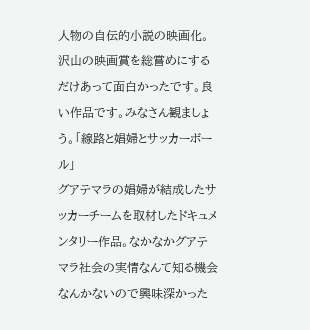人物の自伝的小説の映画化。沢山の映画賞を総嘗めにするだけあって面白かったです。良い作品です。みなさん観ましょう。「線路と娼婦とサッカーボール」
グアテマラの娼婦が結成したサッカーチームを取材したドキュメンタリー作品。なかなかグアテマラ社会の実情なんて知る機会なんかないので興味深かった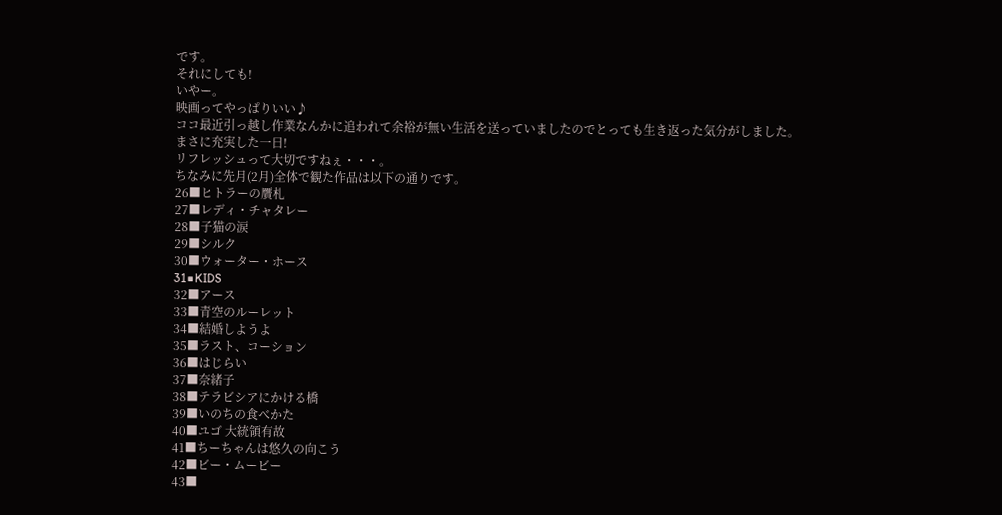です。
それにしても!
いやー。
映画ってやっぱりいい♪
ココ最近引っ越し作業なんかに追われて余裕が無い生活を送っていましたのでとっても生き返った気分がしました。
まさに充実した一日!
リフレッシュって大切ですねぇ・・・。
ちなみに先月(2月)全体で観た作品は以下の通りです。
26■ヒトラーの贋札
27■レディ・チャタレー
28■子猫の涙
29■シルク
30■ウォーター・ホース
31■KIDS
32■アース
33■青空のルーレット
34■結婚しようよ
35■ラスト、コーション
36■はじらい
37■奈緒子
38■テラビシアにかける橋
39■いのちの食べかた
40■ユゴ 大統領有故
41■ちーちゃんは悠久の向こう
42■ビー・ムービー
43■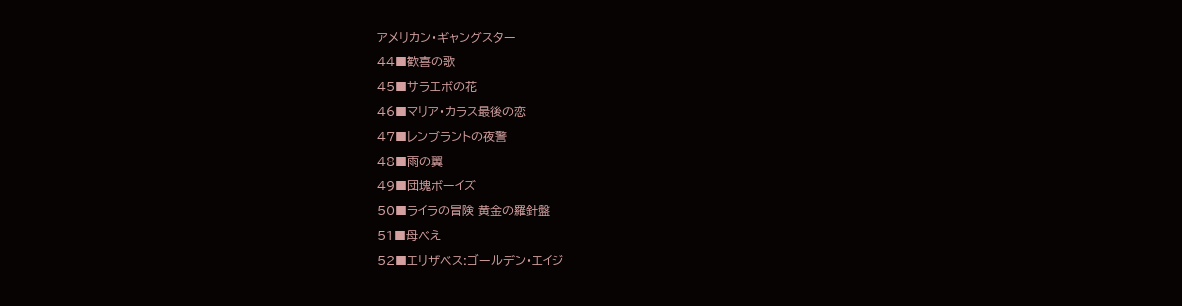アメリカン・ギャングスター
44■歓喜の歌
45■サラエボの花
46■マリア・カラス最後の恋
47■レンブラントの夜警
48■雨の翼
49■団塊ボーイズ
50■ライラの冒険 黄金の羅針盤
51■母べえ
52■エリザベス:ゴールデン・エイジ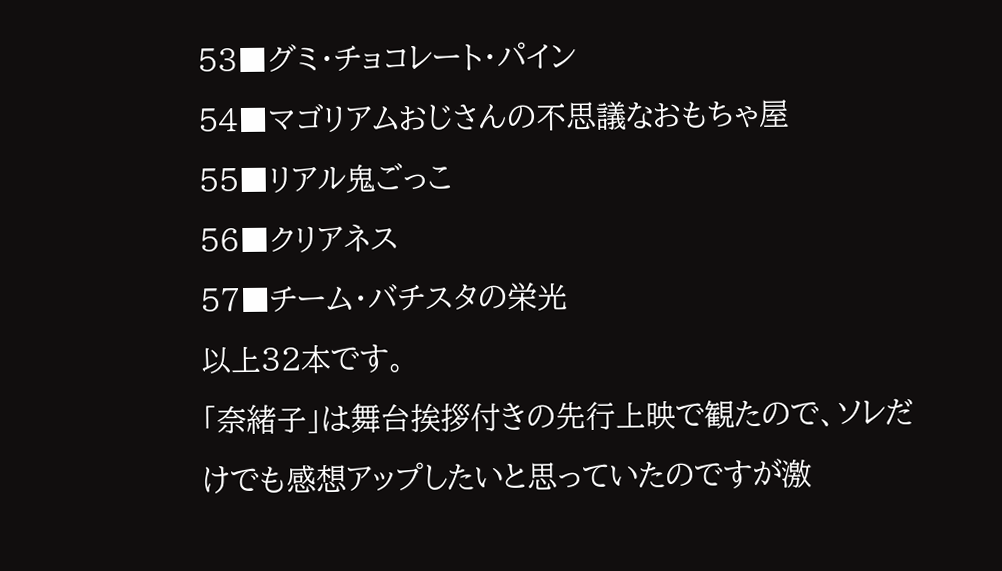53■グミ・チョコレート・パイン
54■マゴリアムおじさんの不思議なおもちゃ屋
55■リアル鬼ごっこ
56■クリアネス
57■チーム・バチスタの栄光
以上32本です。
「奈緒子」は舞台挨拶付きの先行上映で観たので、ソレだけでも感想アップしたいと思っていたのですが激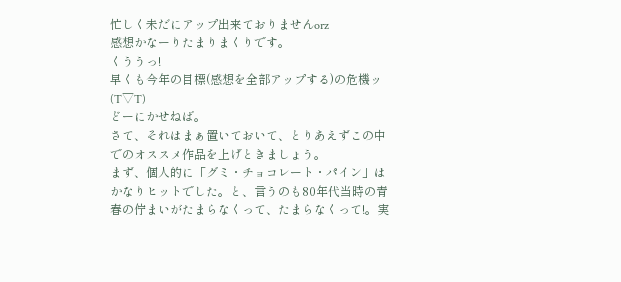忙しく未だにアップ出来ておりませんorz
感想かなーりたまりまくりです。
くううっ!
早くも今年の目標(感想を全部アップする)の危機ッ(T▽T)
どーにかせねば。
さて、それはまぁ置いておいて、とりあえずこの中でのオススメ作品を上げときましょう。
まず、個人的に「グミ・チョコレート・パイン」はかなりヒットでした。と、言うのも80年代当時の青春の佇まいがたまらなくって、たまらなくって!。実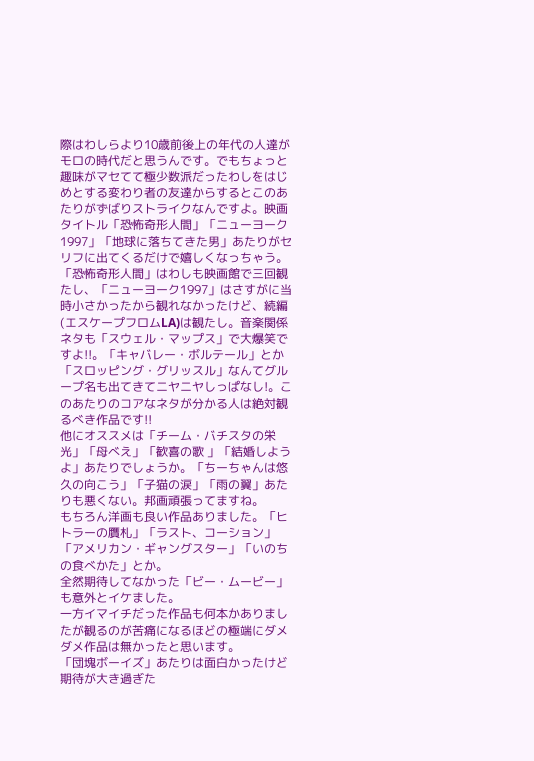際はわしらより10歳前後上の年代の人達がモロの時代だと思うんです。でもちょっと趣味がマセてて極少数派だったわしをはじめとする変わり者の友達からするとこのあたりがずばりストライクなんですよ。映画タイトル「恐怖奇形人間」「ニューヨーク1997」「地球に落ちてきた男」あたりがセリフに出てくるだけで嬉しくなっちゃう。「恐怖奇形人間」はわしも映画館で三回観たし、「ニューヨーク1997」はさすがに当時小さかったから観れなかったけど、続編(エスケープフロムLA)は観たし。音楽関係ネタも「スウェル・マップス」で大爆笑ですよ!!。「キャバレー・ボルテール」とか「スロッピング・グリッスル」なんてグループ名も出てきてニヤニヤしっぱなし!。このあたりのコアなネタが分かる人は絶対観るべき作品です!!
他にオススメは「チーム・バチスタの栄光」「母べえ」「歓喜の歌 」「結婚しようよ」あたりでしょうか。「ちーちゃんは悠久の向こう」「子猫の涙」「雨の翼」あたりも悪くない。邦画頑張ってますね。
もちろん洋画も良い作品ありました。「ヒトラーの贋札」「ラスト、コーション」「アメリカン・ギャングスター」「いのちの食べかた」とか。
全然期待してなかった「ビー・ムービー」も意外とイケました。
一方イマイチだった作品も何本かありましたが観るのが苦痛になるほどの極端にダメダメ作品は無かったと思います。
「団塊ボーイズ」あたりは面白かったけど期待が大き過ぎた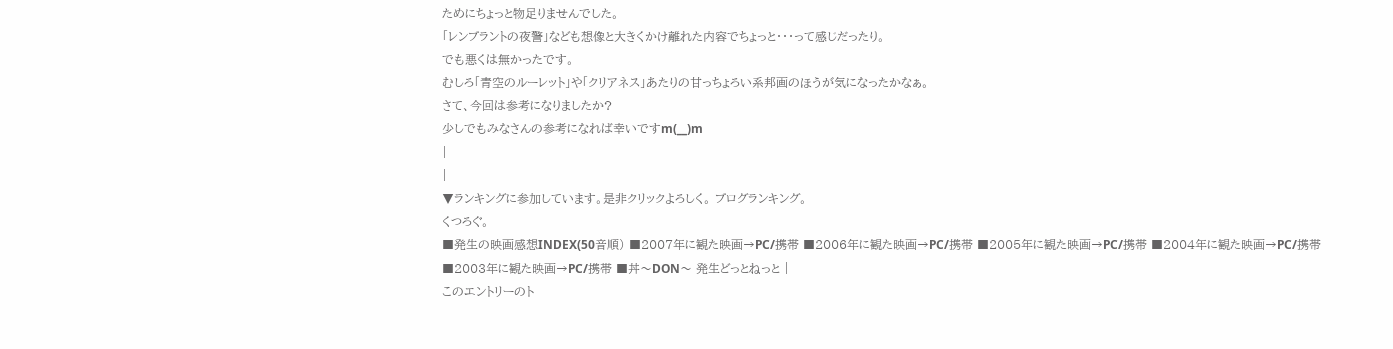ためにちょっと物足りませんでした。
「レンブラントの夜警」なども想像と大きくかけ離れた内容でちょっと・・・って感じだったり。
でも悪くは無かったです。
むしろ「青空のルーレット」や「クリアネス」あたりの甘っちょろい系邦画のほうが気になったかなぁ。
さて、今回は参考になりましたか?
少しでもみなさんの参考になれば幸いですm(__)m
|
|
▼ランキングに参加しています。是非クリックよろしく。 ブログランキング。
くつろぐ。
■発生の映画感想INDEX(50音順) ■2007年に観た映画→PC/携帯 ■2006年に観た映画→PC/携帯 ■2005年に観た映画→PC/携帯 ■2004年に観た映画→PC/携帯 ■2003年に観た映画→PC/携帯 ■丼〜DON〜 発生どっとねっと |
このエントリーのト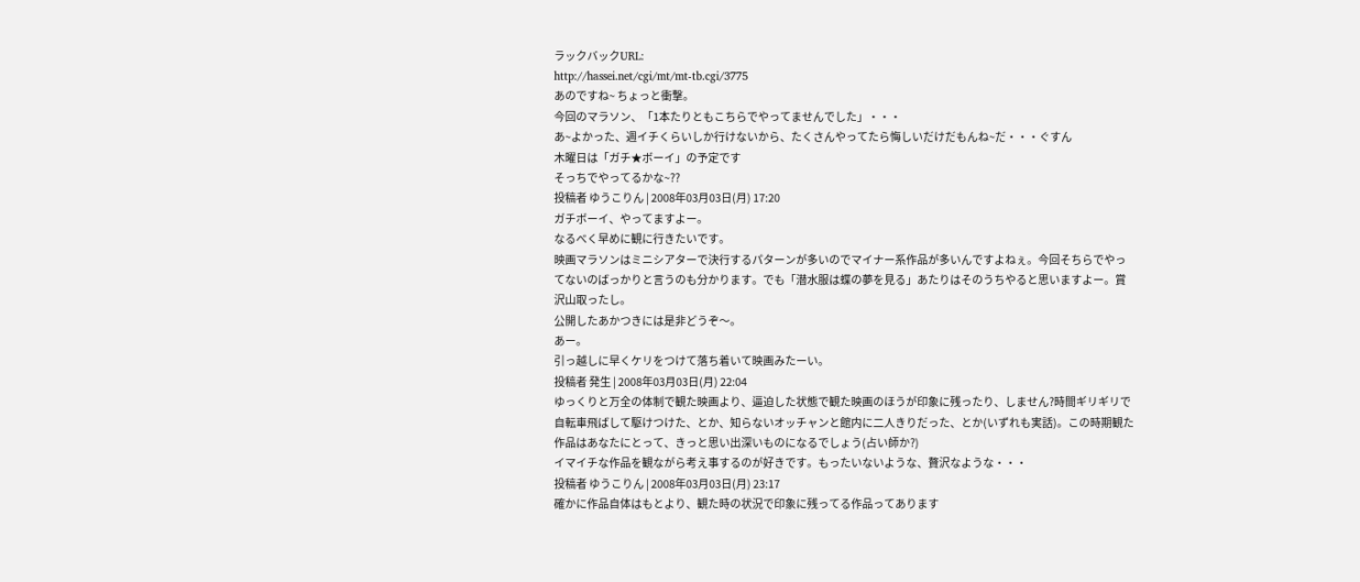ラックバックURL:
http://hassei.net/cgi/mt/mt-tb.cgi/3775
あのですね~ ちょっと衝撃。
今回のマラソン、「1本たりともこちらでやってませんでした」・・・
あ~よかった、週イチくらいしか行けないから、たくさんやってたら悔しいだけだもんね~だ・・・ぐすん
木曜日は「ガチ★ボーイ」の予定です
そっちでやってるかな~??
投稿者 ゆうこりん | 2008年03月03日(月) 17:20
ガチボーイ、やってますよー。
なるべく早めに観に行きたいです。
映画マラソンはミニシアターで決行するパターンが多いのでマイナー系作品が多いんですよねぇ。今回そちらでやってないのばっかりと言うのも分かります。でも「潜水服は蝶の夢を見る」あたりはそのうちやると思いますよー。賞沢山取ったし。
公開したあかつきには是非どうぞ〜。
あー。
引っ越しに早くケリをつけて落ち着いて映画みたーい。
投稿者 発生 | 2008年03月03日(月) 22:04
ゆっくりと万全の体制で観た映画より、逼迫した状態で観た映画のほうが印象に残ったり、しません?時間ギリギリで自転車飛ばして駆けつけた、とか、知らないオッチャンと館内に二人きりだった、とか(いずれも実話)。この時期観た作品はあなたにとって、きっと思い出深いものになるでしょう(占い師か?)
イマイチな作品を観ながら考え事するのが好きです。もったいないような、贅沢なような・・・
投稿者 ゆうこりん | 2008年03月03日(月) 23:17
確かに作品自体はもとより、観た時の状況で印象に残ってる作品ってあります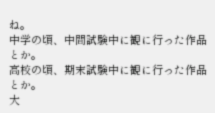ね。
中学の頃、中間試験中に観に行った作品とか。
高校の頃、期末試験中に観に行った作品とか。
大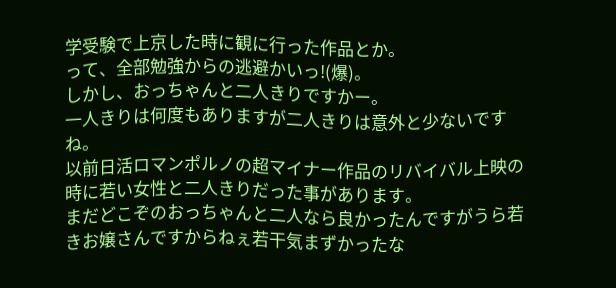学受験で上京した時に観に行った作品とか。
って、全部勉強からの逃避かいっ!(爆)。
しかし、おっちゃんと二人きりですかー。
一人きりは何度もありますが二人きりは意外と少ないですね。
以前日活ロマンポルノの超マイナー作品のリバイバル上映の時に若い女性と二人きりだった事があります。
まだどこぞのおっちゃんと二人なら良かったんですがうら若きお嬢さんですからねぇ若干気まずかったな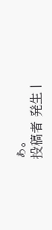ぁ。
投稿者 発生 |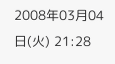2008年03月04日(火) 21:28